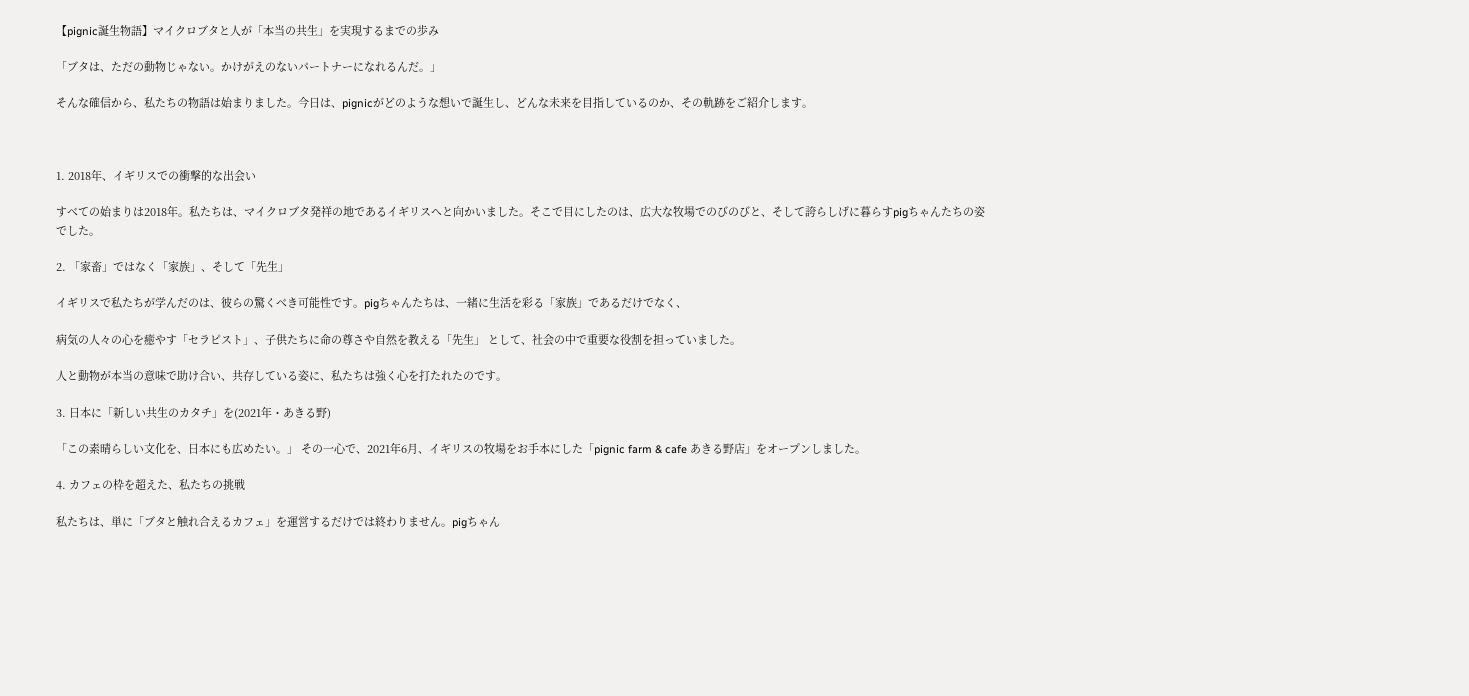【pignic誕生物語】マイクロブタと人が「本当の共生」を実現するまでの歩み

「ブタは、ただの動物じゃない。かけがえのないパートナーになれるんだ。」

そんな確信から、私たちの物語は始まりました。今日は、pignicがどのような想いで誕生し、どんな未来を目指しているのか、その軌跡をご紹介します。



1. 2018年、イギリスでの衝撃的な出会い

すべての始まりは2018年。私たちは、マイクロブタ発祥の地であるイギリスへと向かいました。そこで目にしたのは、広大な牧場でのびのびと、そして誇らしげに暮らすpigちゃんたちの姿でした。

2. 「家畜」ではなく「家族」、そして「先生」

イギリスで私たちが学んだのは、彼らの驚くべき可能性です。pigちゃんたちは、一緒に生活を彩る「家族」であるだけでなく、

病気の人々の心を癒やす「セラピスト」、子供たちに命の尊さや自然を教える「先生」 として、社会の中で重要な役割を担っていました。

人と動物が本当の意味で助け合い、共存している姿に、私たちは強く心を打たれたのです。

3. 日本に「新しい共生のカタチ」を(2021年・あきる野)

「この素晴らしい文化を、日本にも広めたい。」 その一心で、2021年6月、イギリスの牧場をお手本にした「pignic farm & cafe あきる野店」をオープンしました。

4. カフェの枠を超えた、私たちの挑戦

私たちは、単に「ブタと触れ合えるカフェ」を運営するだけでは終わりません。pigちゃん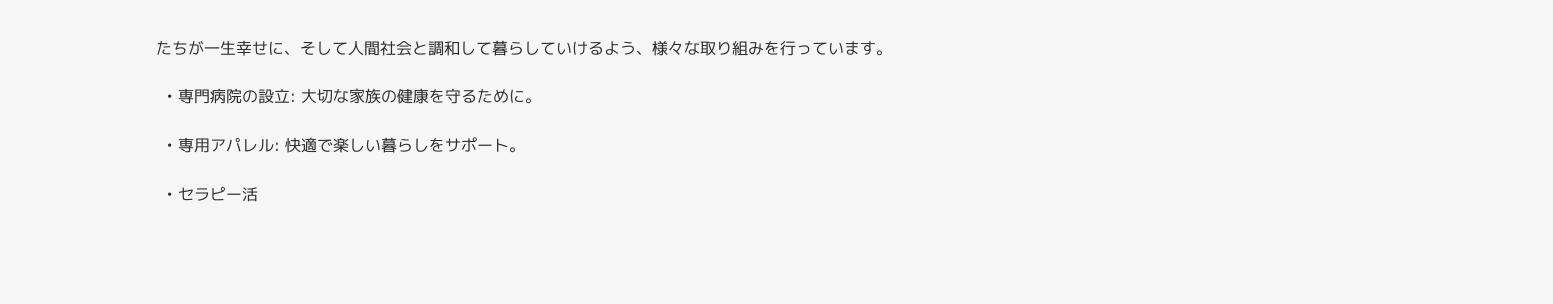たちが一生幸せに、そして人間社会と調和して暮らしていけるよう、様々な取り組みを行っています。

  • 専門病院の設立: 大切な家族の健康を守るために。

  • 専用アパレル: 快適で楽しい暮らしをサポート。

  • セラピー活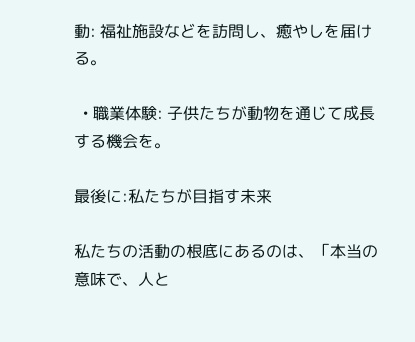動: 福祉施設などを訪問し、癒やしを届ける。

  • 職業体験: 子供たちが動物を通じて成長する機会を。

最後に:私たちが目指す未来

私たちの活動の根底にあるのは、「本当の意味で、人と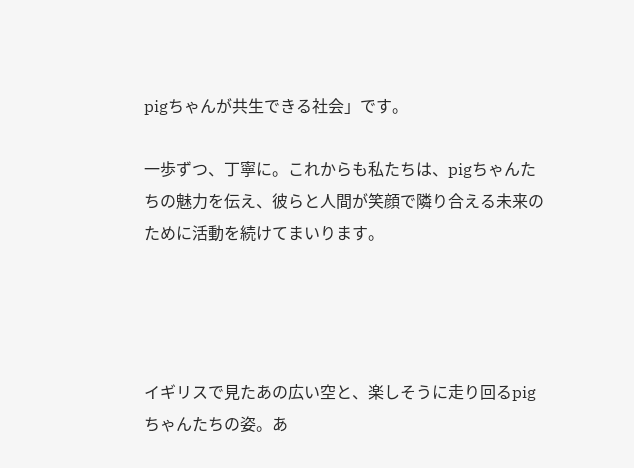pigちゃんが共生できる社会」です。

一歩ずつ、丁寧に。これからも私たちは、pigちゃんたちの魅力を伝え、彼らと人間が笑顔で隣り合える未来のために活動を続けてまいります。




イギリスで見たあの広い空と、楽しそうに走り回るpigちゃんたちの姿。あ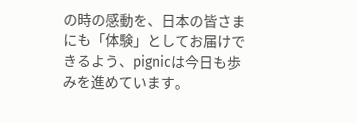の時の感動を、日本の皆さまにも「体験」としてお届けできるよう、pignicは今日も歩みを進めています。